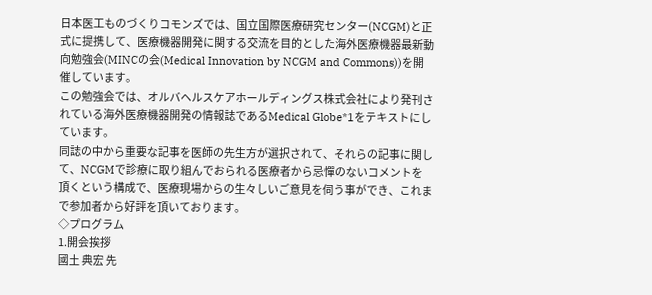日本医工ものづくりコモンズでは、国立国際医療研究センター(NCGM)と正式に提携して、医療機器開発に関する交流を目的とした海外医療機器最新動向勉強会(MINCの会(Medical Innovation by NCGM and Commons))を開催しています。
この勉強会では、オルバヘルスケアホールディングス株式会社により発刊さ
れている海外医療機器開発の情報誌であるMedical Globe*1をテキストにしています。
同誌の中から重要な記事を医師の先生方が選択されて、それらの記事に関して、NCGMで診療に取り組んでおられる医療者から忌憚のないコメントを頂くという構成で、医療現場からの生々しいご意見を伺う事ができ、これまで参加者から好評を頂いております。
◇プログラム
1.開会挨拶
國土 典宏 先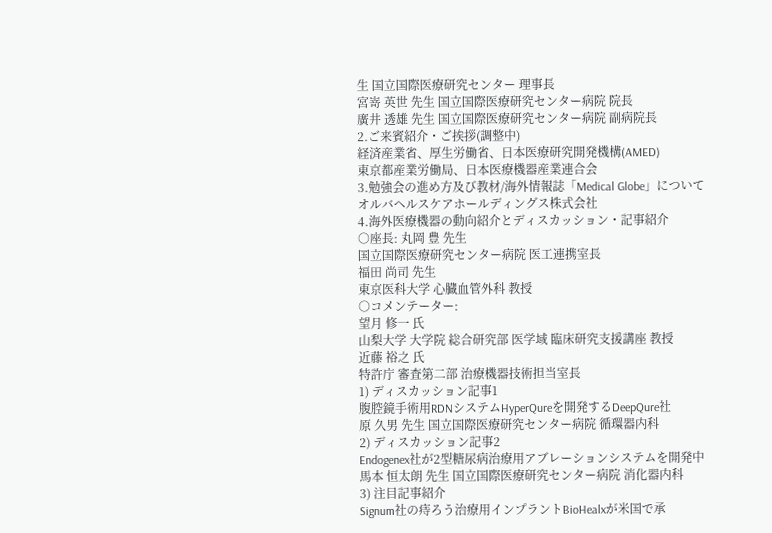生 国立国際医療研究センター 理事長
宮嵜 英世 先生 国立国際医療研究センター病院 院長
廣井 透雄 先生 国立国際医療研究センター病院 副病院長
2.ご来賓紹介・ご挨拶(調整中)
経済産業省、厚生労働省、日本医療研究開発機構(AMED)
東京都産業労働局、日本医療機器産業連合会
3.勉強会の進め方及び教材/海外情報誌「Medical Globe」について
オルバヘルスケアホールディングス株式会社
4.海外医療機器の動向紹介とディスカッション・記事紹介
○座長: 丸岡 豊 先生
国立国際医療研究センター病院 医工連携室長
福田 尚司 先生
東京医科大学 心臓血管外科 教授
○コメンテーター:
望月 修一 氏
山梨大学 大学院 総合研究部 医学域 臨床研究支援講座 教授
近藤 裕之 氏
特許庁 審査第二部 治療機器技術担当室長
1) ディスカッション記事1
腹腔鏡手術用RDNシステムHyperQureを開発するDeepQure社
原 久男 先生 国立国際医療研究センター病院 循環器内科
2) ディスカッション記事2
Endogenex社が2型糖尿病治療用アブレーションシステムを開発中
馬本 恒太朗 先生 国立国際医療研究センター病院 消化器内科
3) 注目記事紹介
Signum社の痔ろう治療用インプラントBioHealxが米国で承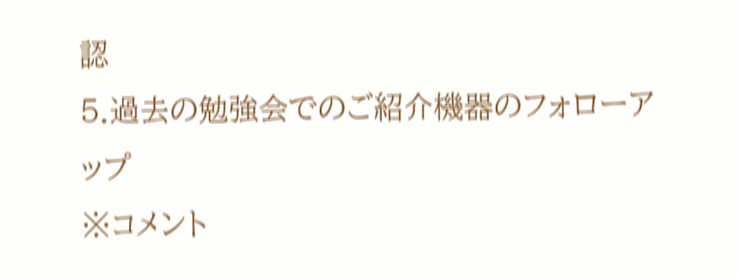認
5.過去の勉強会でのご紹介機器のフォローアップ
※コメント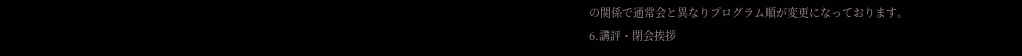の関係で通常会と異なりプログラム順が変更になっております。
6.講評・閉会挨拶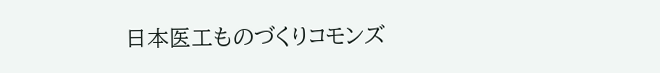日本医工ものづくりコモンズ